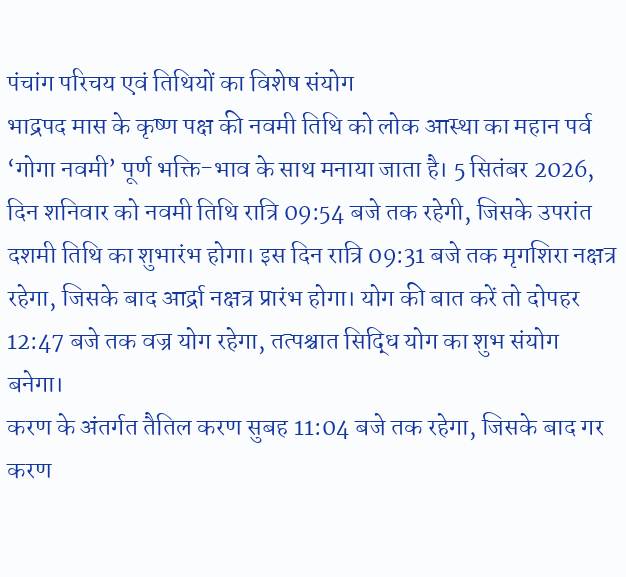पंचांग परिचय एवं तिथियों का विशेष संयोग
भाद्रपद मास के कृष्ण पक्ष की नवमी तिथि को लोक आस्था का महान पर्व ‘गोगा नवमी’ पूर्ण भक्ति-भाव के साथ मनाया जाता है। 5 सितंबर 2026, दिन शनिवार को नवमी तिथि रात्रि 09:54 बजे तक रहेगी, जिसके उपरांत दशमी तिथि का शुभारंभ होगा। इस दिन रात्रि 09:31 बजे तक मृगशिरा नक्षत्र रहेगा, जिसके बाद आर्द्रा नक्षत्र प्रारंभ होगा। योग की बात करें तो दोपहर 12:47 बजे तक वज्र योग रहेगा, तत्पश्चात सिद्धि योग का शुभ संयोग बनेगा।
करण के अंतर्गत तैतिल करण सुबह 11:04 बजे तक रहेगा, जिसके बाद गर करण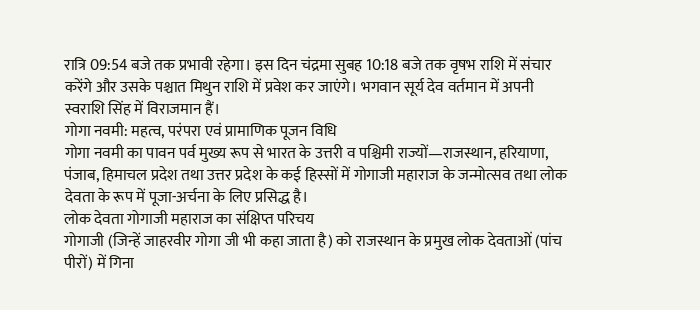रात्रि 09:54 बजे तक प्रभावी रहेगा। इस दिन चंद्रमा सुबह 10:18 बजे तक वृषभ राशि में संचार करेंगे और उसके पश्चात मिथुन राशि में प्रवेश कर जाएंगे। भगवान सूर्य देव वर्तमान में अपनी स्वराशि सिंह में विराजमान हैं।
गोगा नवमी: महत्व, परंपरा एवं प्रामाणिक पूजन विधि
गोगा नवमी का पावन पर्व मुख्य रूप से भारत के उत्तरी व पश्चिमी राज्यों—राजस्थान, हरियाणा, पंजाब, हिमाचल प्रदेश तथा उत्तर प्रदेश के कई हिस्सों में गोगाजी महाराज के जन्मोत्सव तथा लोक देवता के रूप में पूजा-अर्चना के लिए प्रसिद्ध है।
लोक देवता गोगाजी महाराज का संक्षिप्त परिचय
गोगाजी (जिन्हें जाहरवीर गोगा जी भी कहा जाता है) को राजस्थान के प्रमुख लोक देवताओं (पांच पीरों) में गिना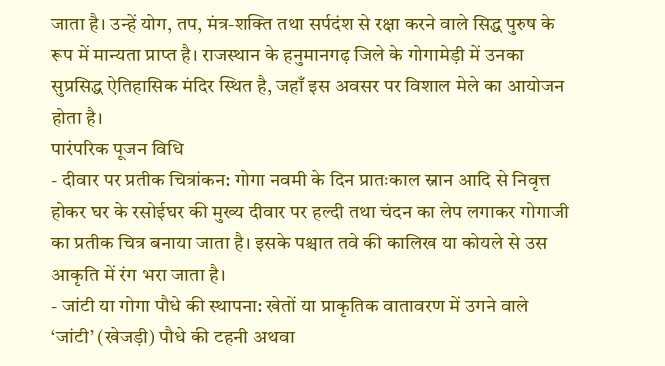जाता है। उन्हें योग, तप, मंत्र-शक्ति तथा सर्पदंश से रक्षा करने वाले सिद्ध पुरुष के रूप में मान्यता प्राप्त है। राजस्थान के हनुमानगढ़ जिले के गोगामेड़ी में उनका सुप्रसिद्ध ऐतिहासिक मंदिर स्थित है, जहाँ इस अवसर पर विशाल मेले का आयोजन होता है।
पारंपरिक पूजन विधि
- दीवार पर प्रतीक चित्रांकन: गोगा नवमी के दिन प्रातःकाल स्नान आदि से निवृत्त होकर घर के रसोईघर की मुख्य दीवार पर हल्दी तथा चंदन का लेप लगाकर गोगाजी का प्रतीक चित्र बनाया जाता है। इसके पश्चात तवे की कालिख या कोयले से उस आकृति में रंग भरा जाता है।
- जांटी या गोगा पौधे की स्थापना: खेतों या प्राकृतिक वातावरण में उगने वाले ‘जांटी’ (खेजड़ी) पौधे की टहनी अथवा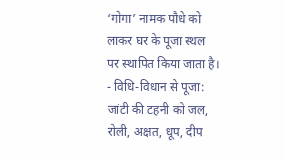‘गोगा’ नामक पौधे को लाकर घर के पूजा स्थल पर स्थापित किया जाता है।
- विधि-विधान से पूजा: जांटी की टहनी को जल, रोली, अक्षत, धूप, दीप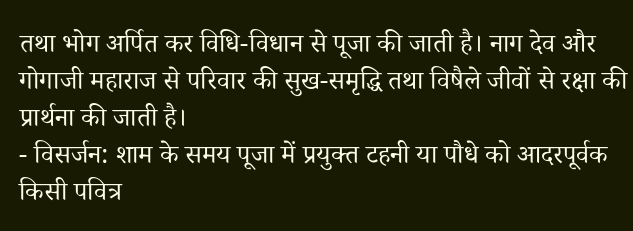तथा भोग अर्पित कर विधि-विधान से पूजा की जाती है। नाग देव और गोगाजी महाराज से परिवार की सुख-समृद्धि तथा विषैले जीवों से रक्षा की प्रार्थना की जाती है।
- विसर्जन: शाम के समय पूजा में प्रयुक्त टहनी या पौधे को आदरपूर्वक किसी पवित्र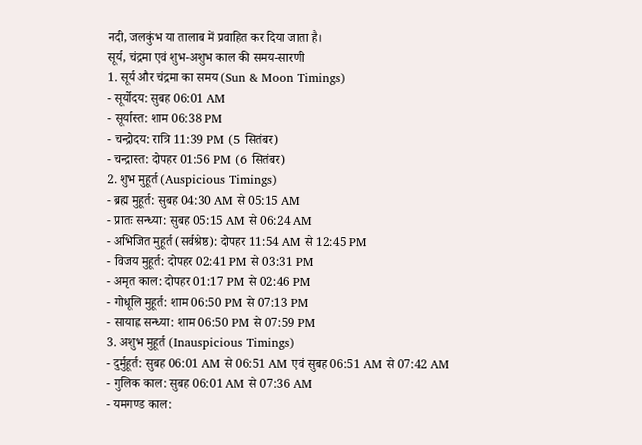नदी, जलकुंभ या तालाब में प्रवाहित कर दिया जाता है।
सूर्य, चंद्रमा एवं शुभ-अशुभ काल की समय-सारणी
1. सूर्य और चंद्रमा का समय (Sun & Moon Timings)
- सूर्योदय: सुबह 06:01 AM
- सूर्यास्त: शाम 06:38 PM
- चन्द्रोदय: रात्रि 11:39 PM (5 सितंबर)
- चन्द्रास्त: दोपहर 01:56 PM (6 सितंबर)
2. शुभ मुहूर्त (Auspicious Timings)
- ब्रह्म मुहूर्त: सुबह 04:30 AM से 05:15 AM
- प्रातः सन्ध्या: सुबह 05:15 AM से 06:24 AM
- अभिजित मुहूर्त (सर्वश्रेष्ठ): दोपहर 11:54 AM से 12:45 PM
- विजय मुहूर्त: दोपहर 02:41 PM से 03:31 PM
- अमृत काल: दोपहर 01:17 PM से 02:46 PM
- गोधूलि मुहूर्त: शाम 06:50 PM से 07:13 PM
- सायाह्न सन्ध्या: शाम 06:50 PM से 07:59 PM
3. अशुभ मुहूर्त (Inauspicious Timings)
- दुर्मुहूर्त: सुबह 06:01 AM से 06:51 AM एवं सुबह 06:51 AM से 07:42 AM
- गुलिक काल: सुबह 06:01 AM से 07:36 AM
- यमगण्ड काल: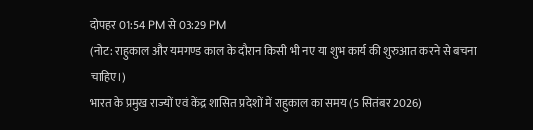दोपहर 01:54 PM से 03:29 PM
(नोट: राहुकाल और यमगण्ड काल के दौरान किसी भी नए या शुभ कार्य की शुरुआत करने से बचना चाहिए।)
भारत के प्रमुख राज्यों एवं केंद्र शासित प्रदेशों में राहुकाल का समय (5 सितंबर 2026)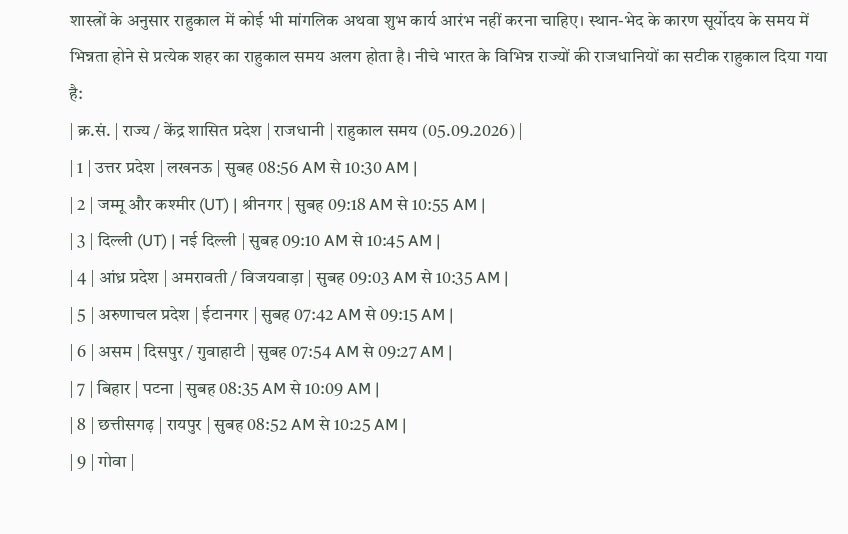शास्त्रों के अनुसार राहुकाल में कोई भी मांगलिक अथवा शुभ कार्य आरंभ नहीं करना चाहिए। स्थान-भेद के कारण सूर्योदय के समय में भिन्नता होने से प्रत्येक शहर का राहुकाल समय अलग होता है। नीचे भारत के विभिन्न राज्यों की राजधानियों का सटीक राहुकाल दिया गया है:
| क्र.सं. | राज्य / केंद्र शासित प्रदेश | राजधानी | राहुकाल समय (05.09.2026) |
| 1 | उत्तर प्रदेश | लखनऊ | सुबह 08:56 AM से 10:30 AM |
| 2 | जम्मू और कश्मीर (UT) | श्रीनगर | सुबह 09:18 AM से 10:55 AM |
| 3 | दिल्ली (UT) | नई दिल्ली | सुबह 09:10 AM से 10:45 AM |
| 4 | आंध्र प्रदेश | अमरावती / विजयवाड़ा | सुबह 09:03 AM से 10:35 AM |
| 5 | अरुणाचल प्रदेश | ईटानगर | सुबह 07:42 AM से 09:15 AM |
| 6 | असम | दिसपुर / गुवाहाटी | सुबह 07:54 AM से 09:27 AM |
| 7 | बिहार | पटना | सुबह 08:35 AM से 10:09 AM |
| 8 | छत्तीसगढ़ | रायपुर | सुबह 08:52 AM से 10:25 AM |
| 9 | गोवा |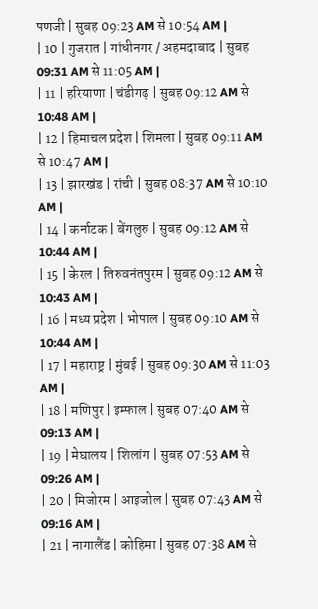पणजी | सुबह 09:23 AM से 10:54 AM |
| 10 | गुजरात | गांधीनगर / अहमदाबाद | सुबह 09:31 AM से 11:05 AM |
| 11 | हरियाणा | चंडीगढ़ | सुबह 09:12 AM से 10:48 AM |
| 12 | हिमाचल प्रदेश | शिमला | सुबह 09:11 AM से 10:47 AM |
| 13 | झारखंड | रांची | सुबह 08:37 AM से 10:10 AM |
| 14 | कर्नाटक | बेंगलुरु | सुबह 09:12 AM से 10:44 AM |
| 15 | केरल | तिरुवनंतपुरम | सुबह 09:12 AM से 10:43 AM |
| 16 | मध्य प्रदेश | भोपाल | सुबह 09:10 AM से 10:44 AM |
| 17 | महाराष्ट्र | मुंबई | सुबह 09:30 AM से 11:03 AM |
| 18 | मणिपुर | इम्फाल | सुबह 07:40 AM से 09:13 AM |
| 19 | मेघालय | शिलांग | सुबह 07:53 AM से 09:26 AM |
| 20 | मिजोरम | आइजोल | सुबह 07:43 AM से 09:16 AM |
| 21 | नागालैंड | कोहिमा | सुबह 07:38 AM से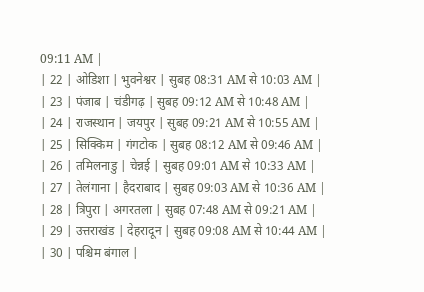09:11 AM |
| 22 | ओडिशा | भुवनेश्वर | सुबह 08:31 AM से 10:03 AM |
| 23 | पंजाब | चंडीगढ़ | सुबह 09:12 AM से 10:48 AM |
| 24 | राजस्थान | जयपुर | सुबह 09:21 AM से 10:55 AM |
| 25 | सिक्किम | गंगटोक | सुबह 08:12 AM से 09:46 AM |
| 26 | तमिलनाडु | चेन्नई | सुबह 09:01 AM से 10:33 AM |
| 27 | तेलंगाना | हैदराबाद | सुबह 09:03 AM से 10:36 AM |
| 28 | त्रिपुरा | अगरतला | सुबह 07:48 AM से 09:21 AM |
| 29 | उत्तराखंड | देहरादून | सुबह 09:08 AM से 10:44 AM |
| 30 | पश्चिम बंगाल |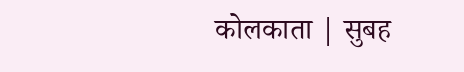कोलकाता | सुबह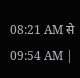08:21 AM से 09:54 AM |